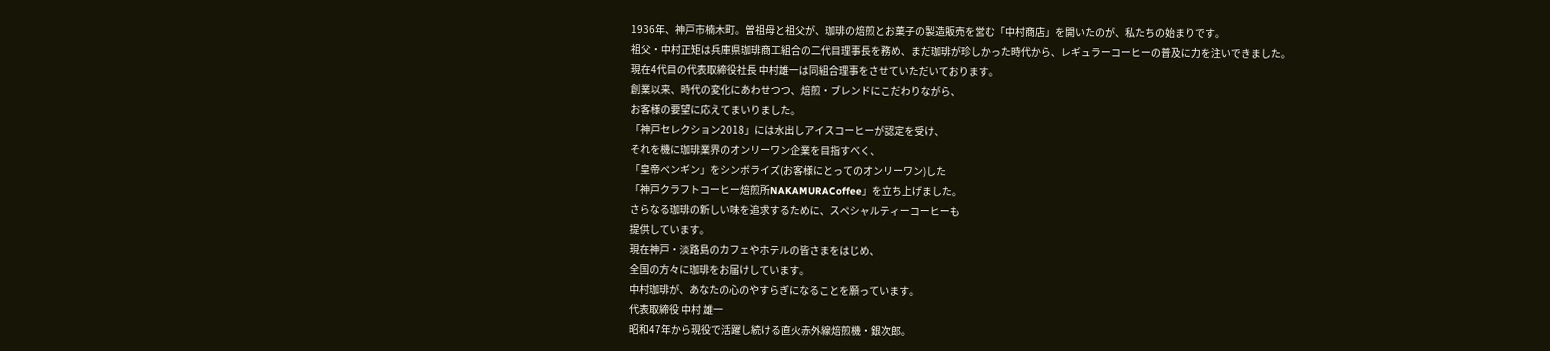1936年、神戸市楠木町。曽祖母と祖父が、珈琲の焙煎とお菓子の製造販売を営む「中村商店」を開いたのが、私たちの始まりです。
祖父・中村正矩は兵庫県珈琲商工組合の二代目理事長を務め、まだ珈琲が珍しかった時代から、レギュラーコーヒーの普及に力を注いできました。
現在4代目の代表取締役社長 中村雄一は同組合理事をさせていただいております。
創業以来、時代の変化にあわせつつ、焙煎・ブレンドにこだわりながら、
お客様の要望に応えてまいりました。
「神戸セレクション2018」には水出しアイスコーヒーが認定を受け、
それを機に珈琲業界のオンリーワン企業を目指すべく、
「皇帝ペンギン」をシンボライズ(お客様にとってのオンリーワン)した
「神戸クラフトコーヒー焙煎所NAKAMURACoffee」を立ち上げました。
さらなる珈琲の新しい味を追求するために、スペシャルティーコーヒーも
提供しています。
現在神戸・淡路島のカフェやホテルの皆さまをはじめ、
全国の方々に珈琲をお届けしています。
中村珈琲が、あなたの心のやすらぎになることを願っています。
代表取締役 中村 雄一
昭和47年から現役で活躍し続ける直火赤外線焙煎機・銀次郎。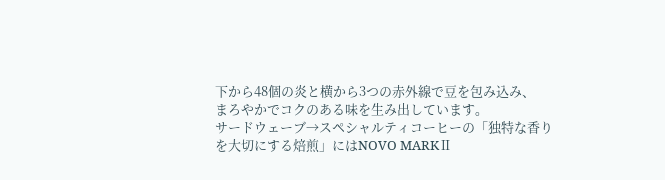下から48個の炎と横から3つの赤外線で豆を包み込み、
まろやかでコクのある味を生み出しています。
サードウェーブ→スペシャルティコーヒーの「独特な香りを大切にする焙煎」にはNOVO MARKⅡ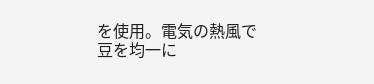を使用。電気の熱風で豆を均一に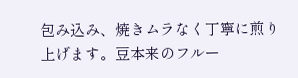包み込み、焼きムラなく丁寧に煎り上げます。豆本来のフルー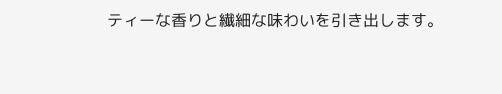ティーな香りと繊細な味わいを引き出します。